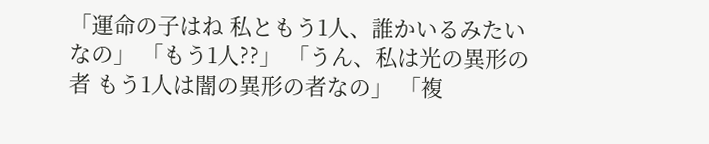「運命の子はね 私ともう1人、誰かいるみたいなの」 「もう1人??」 「うん、私は光の異形の者 もう1人は闇の異形の者なの」 「複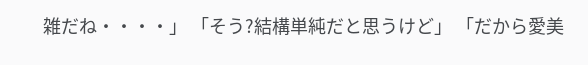雑だね・・・・」 「そう?結構単純だと思うけど」 「だから愛美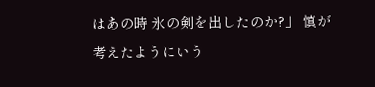はあの時 氷の剣を出したのか?」 慎が考えたようにいう